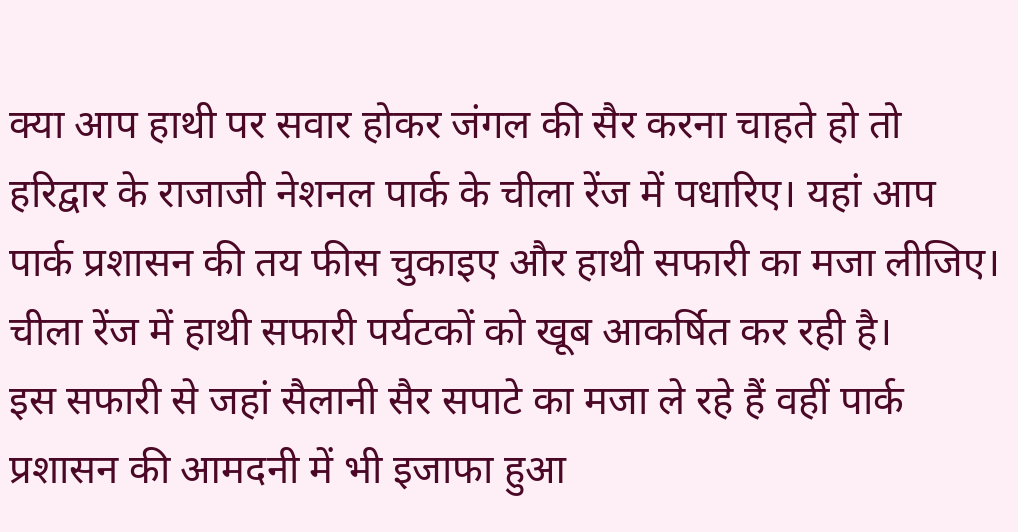क्या आप हाथी पर सवार होकर जंगल की सैर करना चाहते हो तो हरिद्वार के राजाजी नेशनल पार्क के चीला रेंज में पधारिए। यहां आप पार्क प्रशासन की तय फीस चुकाइए और हाथी सफारी का मजा लीजिए। चीला रेंज में हाथी सफारी पर्यटकों को खूब आकर्षित कर रही है।
इस सफारी से जहां सैलानी सैर सपाटे का मजा ले रहे हैं वहीं पार्क प्रशासन की आमदनी में भी इजाफा हुआ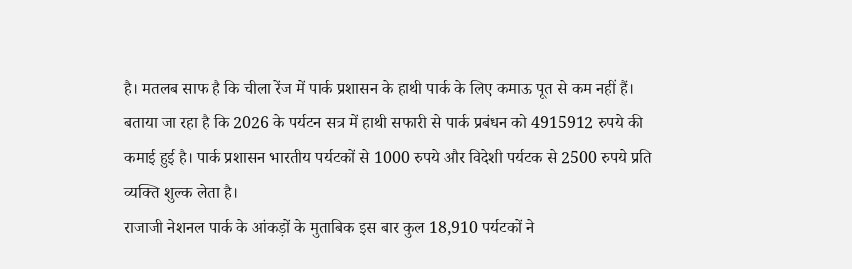है। मतलब साफ है कि चीला रेंज में पार्क प्रशासन के हाथी पार्क के लिए कमाऊ पूत से कम नहीं हैं। बताया जा रहा है कि 2026 के पर्यटन सत्र में हाथी सफारी से पार्क प्रबंधन को 4915912 रुपये की कमाई हुई है। पार्क प्रशासन भारतीय पर्यटकों से 1000 रुपये और विदेशी पर्यटक से 2500 रुपये प्रति व्यक्ति शुल्क लेता है।
राजाजी नेशनल पार्क के आंकड़ों के मुताबिक इस बार कुल 18,910 पर्यटकों ने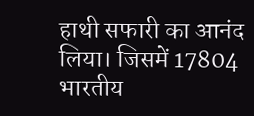हाथी सफारी का आनंद लिया। जिसमें 17804 भारतीय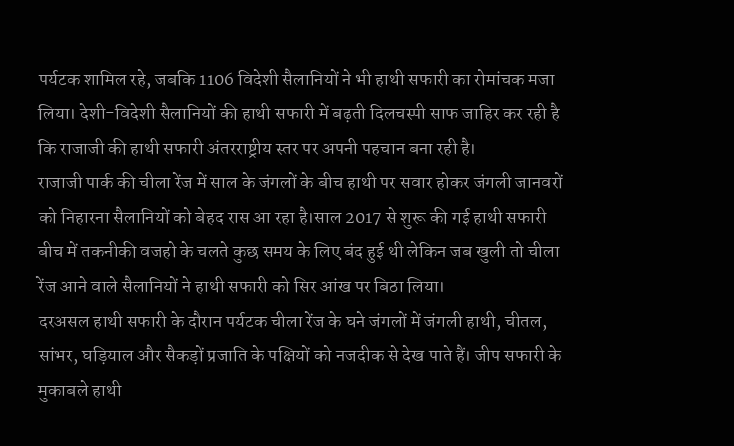पर्यटक शामिल रहे, जबकि 1106 विदेशी सैलानियों ने भी हाथी सफारी का रोमांचक मजा लिया। देशी-विदेशी सैलानियों की हाथी सफारी में बढ़ती दिलचस्पी साफ जाहिर कर रही है कि राजाजी की हाथी सफारी अंतरराष्ट्रीय स्तर पर अपनी पहचान बना रही है।
राजाजी पार्क की चीला रेंज में साल के जंगलों के बीच हाथी पर सवार होकर जंगली जानवरों को निहारना सैलानियों को बेहद रास आ रहा है।साल 2017 से शुरू की गई हाथी सफारी बीच में तकनीकी वजहो के चलते कुछ समय के लिए बंद हुई थी लेकिन जब खुली तो चीला रेंज आने वाले सैलानियों ने हाथी सफारी को सिर आंख पर बिठा लिया।
दरअसल हाथी सफारी के दौरान पर्यटक चीला रेंज के घने जंगलों में जंगली हाथी, चीतल, सांभर, घड़ियाल और सैकड़ों प्रजाति के पक्षियों को नजदीक से देख पाते हैं। जीप सफारी के मुकाबले हाथी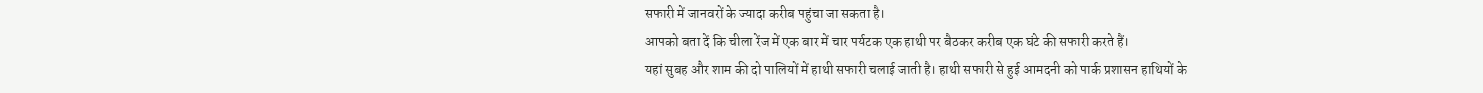सफारी में जानवरों के ज्यादा करीब पहुंचा जा सकता है।
आपको बता दें कि चीला रेंज में एक बार में चार पर्यटक एक हाथी पर बैठकर करीब एक घंटे की सफारी करते हैं।
यहां सुबह और शाम की दो पालियों में हाथी सफारी चलाई जाती है। हाथी सफारी से हुई आमदनी को पार्क प्रशासन हाथियों के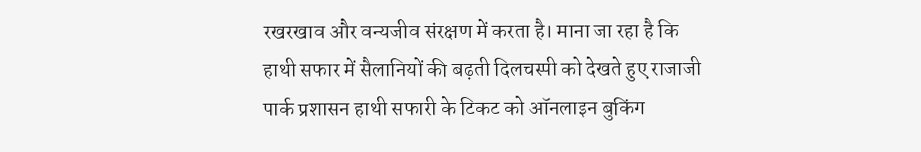रखरखाव और वन्यजीव संरक्षण में करता है। माना जा रहा है कि हाथी सफार में सैलानियों की बढ़ती दिलचस्पी को देखते हुए राजाजी पार्क प्रशासन हाथी सफारी के टिकट को ऑनलाइन बुकिंग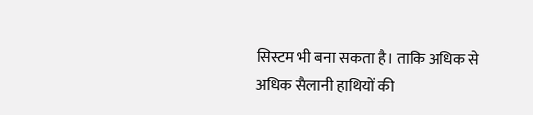सिस्टम भी बना सकता है। ताकि अधिक से अधिक सैलानी हाथियों की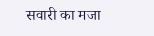सवारी का मजा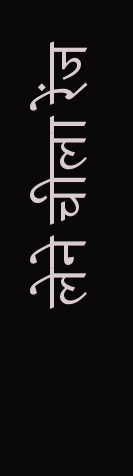लेने चीला रेंज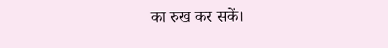का रुख कर सकें।